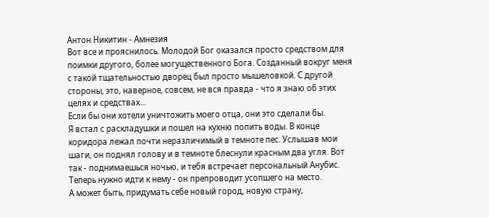Антон Никитин - Амнезия
Вот все и прояснилось. Молодой Бог оказался просто средством для поимки другого, более могущественного Бога. Созданный вокруг меня с такой тщательностью дворец был просто мышеловкой. С другой стороны, это, наверное, совсем, не вся правда - что я знаю об этих целях и средствах...
Если бы они хотели уничтожить моего отца, они это сделали бы.
Я встал с раскладушки и пошел на кухню попить воды. В конце коридора лежал почти неразличимый в темноте пес. Услышав мои шаги, он поднял голову и в темноте блеснули красным два угля. Вот так - поднимаешься ночью, и тебя встречает персональный Анубис. Теперь нужно идти к нему - он препроводит усопшего на место.
А может быть, придумать себе новый город, новую страну,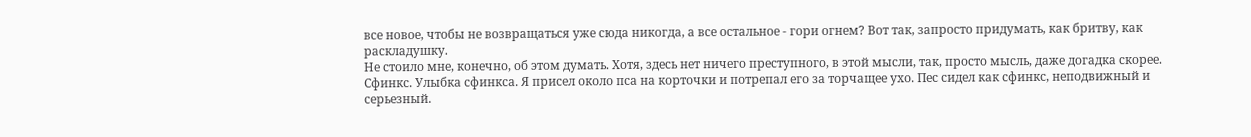все новое, чтобы не возвращаться уже сюда никогда, а все остальное - гори огнем? Вот так, запросто придумать, как бритву, как раскладушку.
Не стоило мне, конечно, об этом думать. Хотя, здесь нет ничего преступного, в этой мысли, так, просто мысль, даже догадка скорее. Сфинкс. Улыбка сфинкса. Я присел около пса на корточки и потрепал его за торчащее ухо. Пес сидел как сфинкс, неподвижный и серьезный.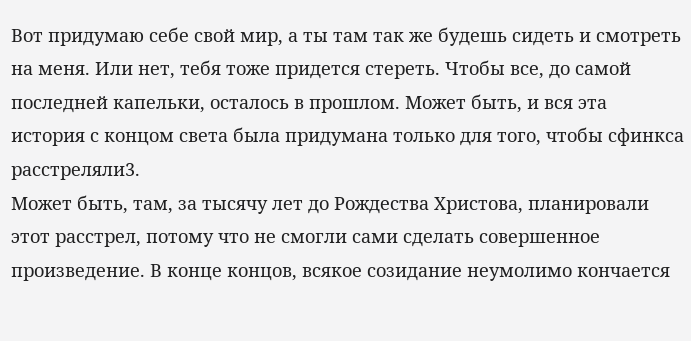Вот придумаю себе свой мир, а ты там так же будешь сидеть и смотреть на меня. Или нет, тебя тоже придется стереть. Чтобы все, до самой последней капельки, осталось в прошлом. Может быть, и вся эта история с концом света была придумана только для того, чтобы сфинкса расстреляли3.
Может быть, там, за тысячу лет до Рождества Христова, планировали этот расстрел, потому что не смогли сами сделать совершенное произведение. В конце концов, всякое созидание неумолимо кончается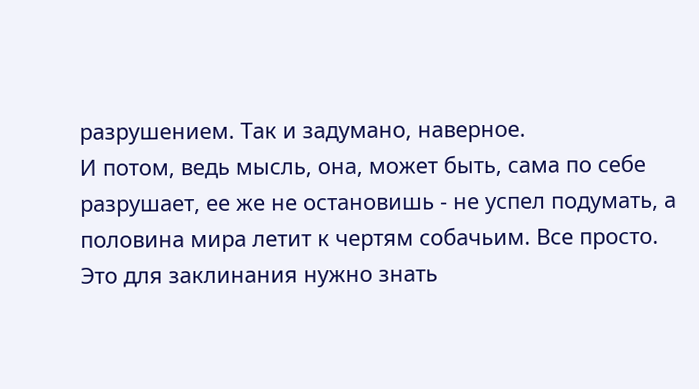разрушением. Так и задумано, наверное.
И потом, ведь мысль, она, может быть, сама по себе разрушает, ее же не остановишь - не успел подумать, а половина мира летит к чертям собачьим. Все просто.
Это для заклинания нужно знать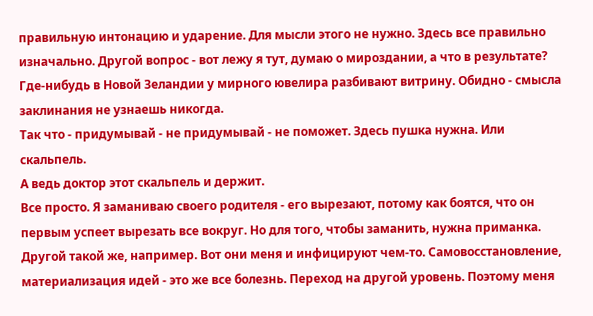правильную интонацию и ударение. Для мысли этого не нужно. Здесь все правильно изначально. Другой вопрос - вот лежу я тут, думаю о мироздании, а что в результате? Где-нибудь в Новой Зеландии у мирного ювелира разбивают витрину. Обидно - смысла заклинания не узнаешь никогда.
Так что - придумывай - не придумывай - не поможет. Здесь пушка нужна. Или скальпель.
А ведь доктор этот скальпель и держит.
Все просто. Я заманиваю своего родителя - его вырезают, потому как боятся, что он первым успеет вырезать все вокруг. Но для того, чтобы заманить, нужна приманка. Другой такой же, например. Вот они меня и инфицируют чем-то. Самовосстановление, материализация идей - это же все болезнь. Переход на другой уровень. Поэтому меня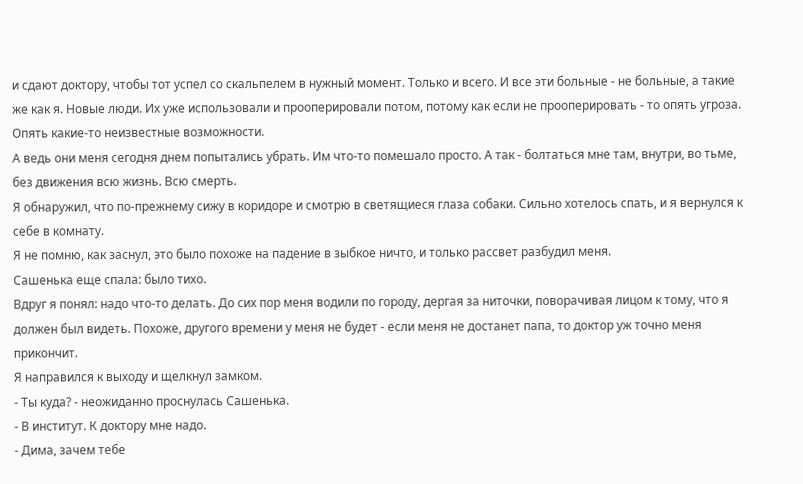и сдают доктору, чтобы тот успел со скальпелем в нужный момент. Только и всего. И все эти больные - не больные, а такие же как я. Новые люди. Их уже использовали и прооперировали потом, потому как если не прооперировать - то опять угроза. Опять какие-то неизвестные возможности.
А ведь они меня сегодня днем попытались убрать. Им что-то помешало просто. А так - болтаться мне там, внутри, во тьме, без движения всю жизнь. Всю смерть.
Я обнаружил, что по-прежнему сижу в коридоре и смотрю в светящиеся глаза собаки. Сильно хотелось спать, и я вернулся к себе в комнату.
Я не помню, как заснул, это было похоже на падение в зыбкое ничто, и только рассвет разбудил меня.
Сашенька еще спала: было тихо.
Вдруг я понял: надо что-то делать. До сих пор меня водили по городу, дергая за ниточки, поворачивая лицом к тому, что я должен был видеть. Похоже, другого времени у меня не будет - если меня не достанет папа, то доктор уж точно меня прикончит.
Я направился к выходу и щелкнул замком.
- Ты куда? - неожиданно проснулась Сашенька.
- В институт. К доктору мне надо.
- Дима, зачем тебе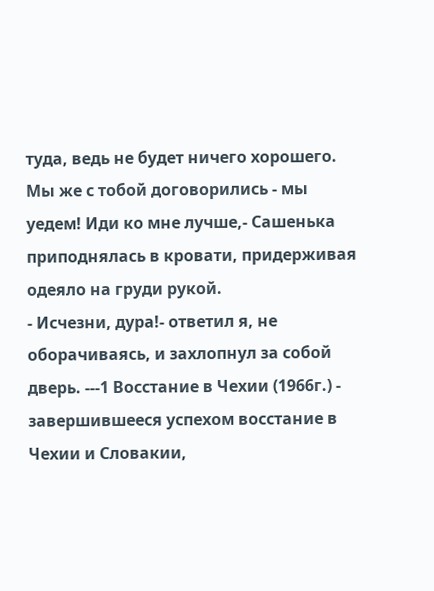туда, ведь не будет ничего хорошего. Мы же с тобой договорились - мы уедем! Иди ко мне лучше,- Сашенька приподнялась в кровати, придерживая одеяло на груди рукой.
- Исчезни, дура!- ответил я, не оборачиваясь, и захлопнул за собой дверь. ---1 Восстание в Чехии (1966г.) - завершившееся успехом восстание в Чехии и Словакии,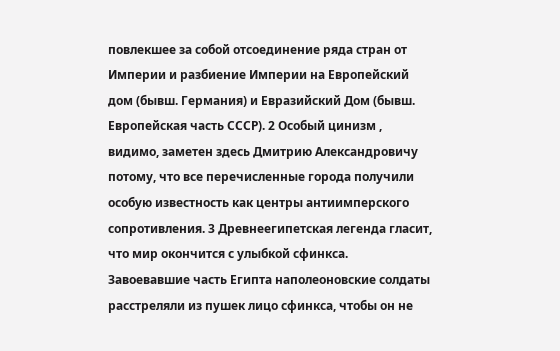повлекшее за собой отсоединение ряда стран от Империи и разбиение Империи на Европейский дом (бывш. Германия) и Евразийский Дом (бывш. Европейская часть СССР). 2 Особый цинизм , видимо, заметен здесь Дмитрию Александровичу потому, что все перечисленные города получили особую известность как центры антиимперского сопротивления. 3 Древнеегипетская легенда гласит, что мир окончится с улыбкой сфинкса. Завоевавшие часть Египта наполеоновские солдаты расстреляли из пушек лицо сфинкса, чтобы он не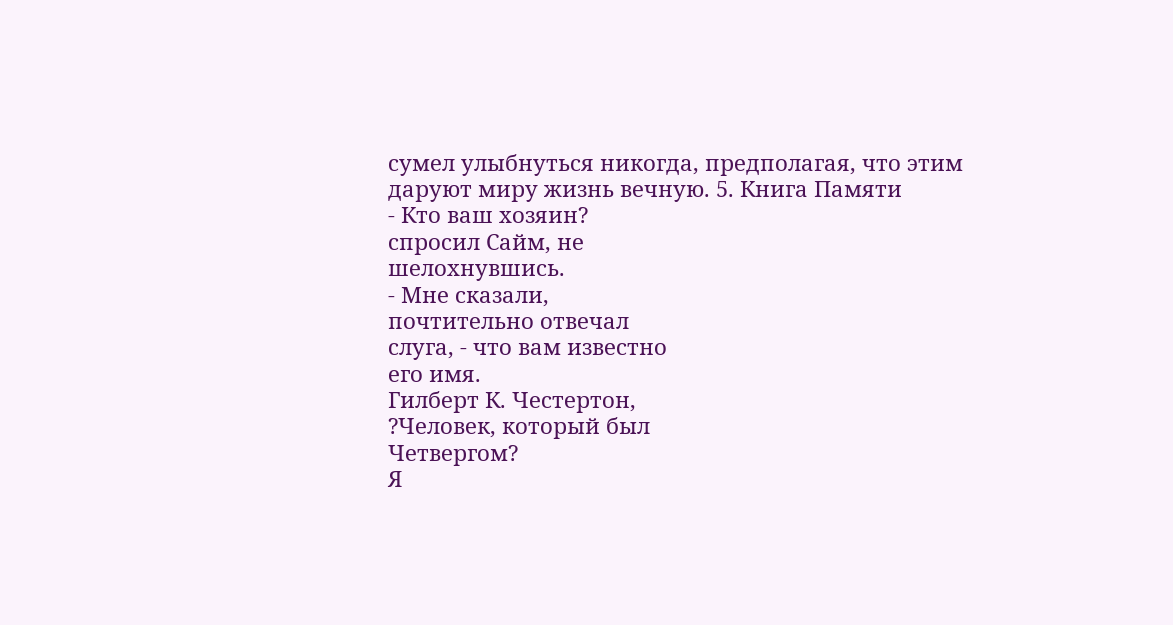сумел улыбнуться никогда, предполагая, что этим даруют миру жизнь вечную. 5. Книга Памяти
- Кто ваш хозяин?
спросил Сайм, не
шелохнувшись.
- Мне сказали,
почтительно отвечал
слуга, - что вам известно
его имя.
Гилберт К. Честертон,
?Человек, который был
Четвергом?
Я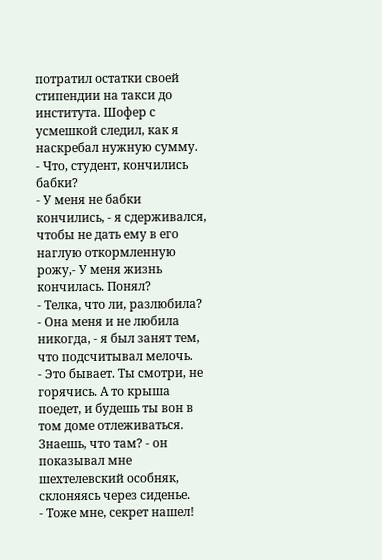потратил остатки своей стипендии на такси до института. Шофер с усмешкой следил, как я наскребал нужную сумму.
- Что, студент, кончились бабки?
- У меня не бабки кончились, - я сдерживался, чтобы не дать ему в его наглую откормленную рожу,- У меня жизнь кончилась. Понял?
- Телка, что ли, разлюбила?
- Она меня и не любила никогда, - я был занят тем, что подсчитывал мелочь.
- Это бывает. Ты смотри, не горячись. А то крыша поедет, и будешь ты вон в том доме отлеживаться. Знаешь, что там? - он показывал мне шехтелевский особняк, склоняясь через сиденье.
- Тоже мне, секрет нашел!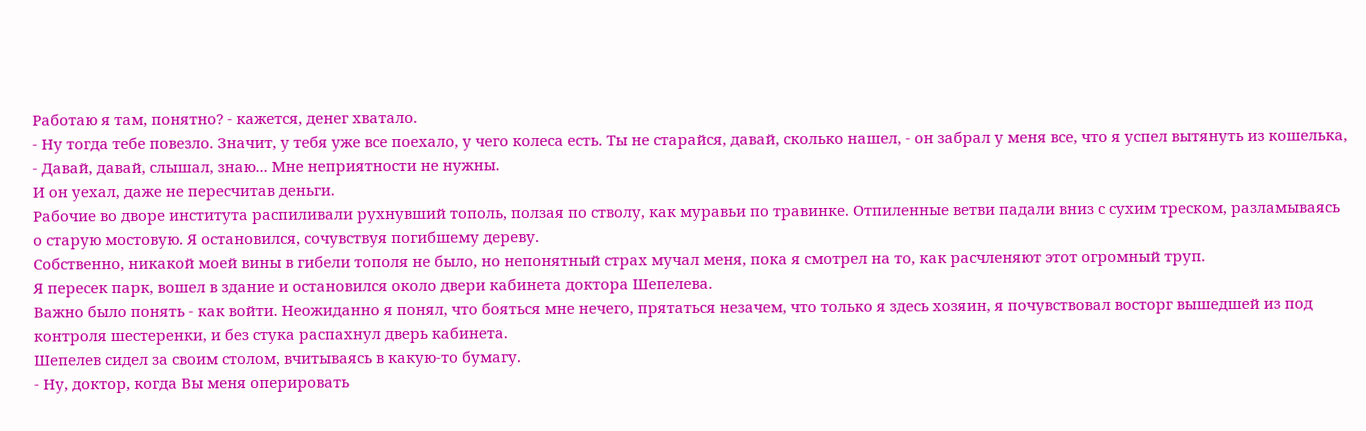Работаю я там, понятно? - кажется, денег хватало.
- Ну тогда тебе повезло. Значит, у тебя уже все поехало, у чего колеса есть. Ты не старайся, давай, сколько нашел, - он забрал у меня все, что я успел вытянуть из кошелька, - Давай, давай, слышал, знаю... Мне неприятности не нужны.
И он уехал, даже не пересчитав деньги.
Рабочие во дворе института распиливали рухнувший тополь, ползая по стволу, как муравьи по травинке. Отпиленные ветви падали вниз с сухим треском, разламываясь о старую мостовую. Я остановился, сочувствуя погибшему дереву.
Собственно, никакой моей вины в гибели тополя не было, но непонятный страх мучал меня, пока я смотрел на то, как расчленяют этот огромный труп.
Я пересек парк, вошел в здание и остановился около двери кабинета доктора Шепелева.
Важно было понять - как войти. Неожиданно я понял, что бояться мне нечего, прятаться незачем, что только я здесь хозяин, я почувствовал восторг вышедшей из под контроля шестеренки, и без стука распахнул дверь кабинета.
Шепелев сидел за своим столом, вчитываясь в какую-то бумагу.
- Ну, доктор, когда Вы меня оперировать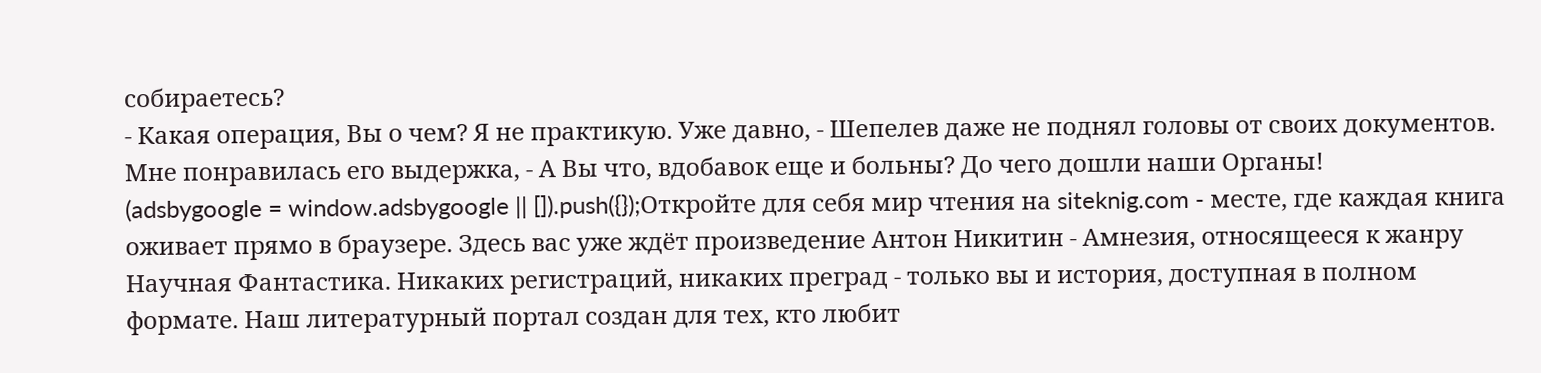собираетесь?
- Какая операция, Вы о чем? Я не практикую. Уже давно, - Шепелев даже не поднял головы от своих документов. Мне понравилась его выдержка, - А Вы что, вдобавок еще и больны? До чего дошли наши Органы!
(adsbygoogle = window.adsbygoogle || []).push({});Откройте для себя мир чтения на siteknig.com - месте, где каждая книга оживает прямо в браузере. Здесь вас уже ждёт произведение Антон Никитин - Амнезия, относящееся к жанру Научная Фантастика. Никаких регистраций, никаких преград - только вы и история, доступная в полном формате. Наш литературный портал создан для тех, кто любит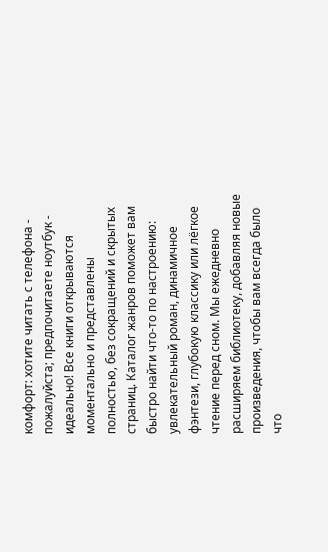комфорт: хотите читать с телефона - пожалуйста; предпочитаете ноутбук - идеально! Все книги открываются моментально и представлены полностью, без сокращений и скрытых страниц. Каталог жанров поможет вам быстро найти что-то по настроению: увлекательный роман, динамичное фэнтези, глубокую классику или лёгкое чтение перед сном. Мы ежедневно расширяем библиотеку, добавляя новые произведения, чтобы вам всегда было что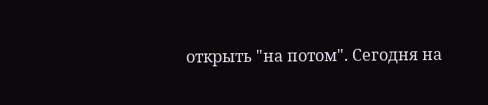открыть "на потом". Сегодня на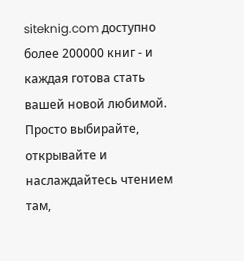siteknig.com доступно более 200000 книг - и каждая готова стать вашей новой любимой. Просто выбирайте, открывайте и наслаждайтесь чтением там,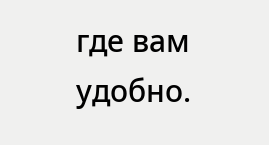где вам удобно.